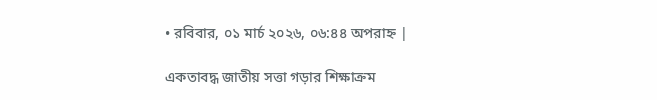• রবিবার, ০১ মার্চ ২০২৬, ০৬:৪৪ অপরাহ্ন |

একতাবদ্ধ জাতীয় সত্তা গড়ার শিক্ষাক্রম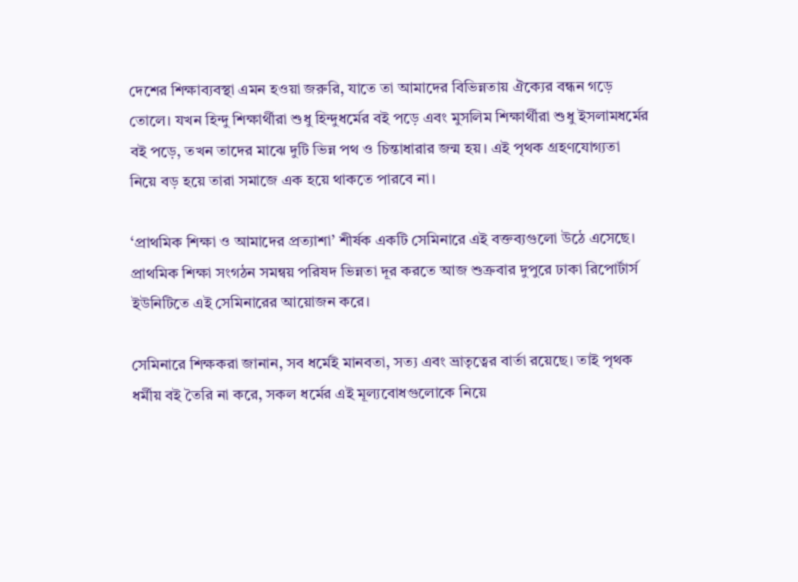দেশের শিক্ষাব্যবস্থা এমন হওয়া জরুরি, যাতে তা আমাদের বিভিন্নতায় ঐক্যের বন্ধন গড়ে তোলে। যখন হিন্দু শিক্ষার্থীরা শুধু হিন্দুধর্মের বই পড়ে এবং মুসলিম শিক্ষার্থীরা শুধু ইসলামধর্মের বই পড়ে, তখন তাদের মাঝে দুটি ভিন্ন পথ ও চিন্তাধারার জন্ম হয়। এই পৃথক গ্রহণযোগ্যতা নিয়ে বড় হয়ে তারা সমাজে এক হয়ে থাকতে পারবে না।

‘প্রাথমিক শিক্ষা ও আমাদের প্রত্যাশা’ শীর্ষক একটি সেমিনারে এই বক্তব্যগুলো উঠে এসেছে। প্রাথমিক শিক্ষা সংগঠন সমন্বয় পরিষদ ভিন্নতা দূর করতে আজ শুক্রবার দুপুরে ঢাকা রিপোর্টার্স ইউনিটিতে এই সেমিনারের আয়োজন করে।

সেমিনারে শিক্ষকরা জানান, সব ধর্মেই মানবতা, সত্য এবং ভ্রাতৃত্বের বার্তা রয়েছে। তাই পৃথক ধর্মীয় বই তৈরি না করে, সকল ধর্মের এই মূল্যবোধগুলোকে নিয়ে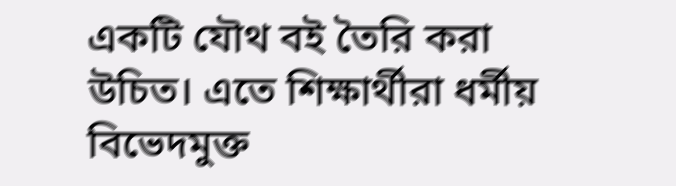একটি যৌথ বই তৈরি করা উচিত। এতে শিক্ষার্থীরা ধর্মীয় বিভেদমুক্ত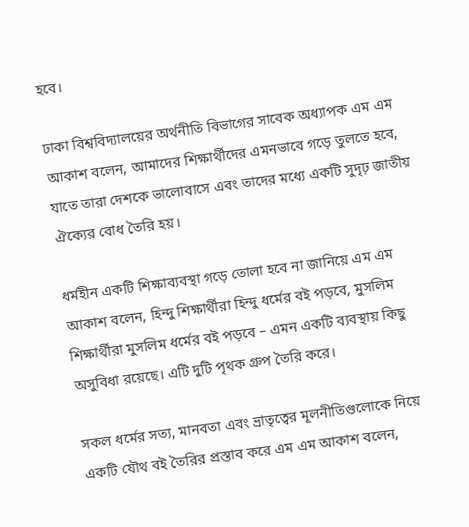হবে।

ঢাকা বিশ্ববিদ্যালয়ের অর্থনীতি বিভাগের সাবেক অধ্যাপক এম এম আকাশ বলেন, আমাদের শিক্ষার্থীদের এমনভাবে গড়ে তুলতে হবে, যাতে তারা দেশকে ভালোবাসে এবং তাদের মধ্যে একটি সুদৃঢ় জাতীয় ঐক্যের বোধ তৈরি হয়।

ধর্মহীন একটি শিক্ষাব্যবস্থা গড়ে তোলা হবে না জানিয়ে এম এম আকাশ বলেন, হিন্দু শিক্ষার্থীরা হিন্দু ধর্মের বই পড়বে, মুসলিম শিক্ষার্থীরা মুসলিম ধর্মের বই পড়বে – এমন একটি ব্যবস্থায় কিছু অসুবিধা রয়েছে। এটি দুটি পৃথক গ্রুপ তৈরি করে।

সকল ধর্মের সত্য, মানবতা এবং ভ্রাতৃত্বের মূলনীতিগুলোকে নিয়ে একটি যৌথ বই তৈরির প্রস্তাব করে এম এম আকাশ বলেন,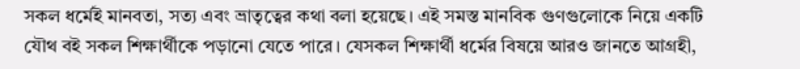সকল ধর্মেই মানবতা, সত্য এবং ভ্রাতৃত্বের কথা বলা হয়েছে। এই সমস্ত মানবিক গুণগুলোকে নিয়ে একটি যৌথ বই সকল শিক্ষার্থীকে পড়ানো যেতে পারে। যেসকল শিক্ষার্থী ধর্মের বিষয়ে আরও জানতে আগ্রহী,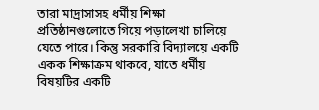তারা মাদ্রাসাসহ ধর্মীয় শিক্ষা প্রতিষ্ঠানগুলোতে গিয়ে পড়ালেখা চালিয়ে যেতে পারে। কিন্তু সরকারি বিদ্যালয়ে একটি একক শিক্ষাক্রম থাকবে, যাতে ধর্মীয় বিষয়টির একটি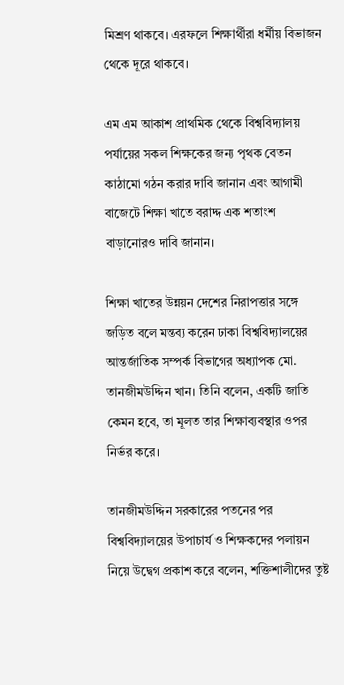মিশ্রণ থাকবে। এরফলে শিক্ষার্থীরা ধর্মীয় বিভাজন থেকে দূরে থাকবে।

এম এম আকাশ প্রাথমিক থেকে বিশ্ববিদ্যালয় পর্যায়ের সকল শিক্ষকের জন্য পৃথক বেতন কাঠামো গঠন করার দাবি জানান এবং আগামী বাজেটে শিক্ষা খাতে বরাদ্দ এক শতাংশ বাড়ানোরও দাবি জানান।

শিক্ষা খাতের উন্নয়ন দেশের নিরাপত্তার সঙ্গে জড়িত বলে মন্তব্য করেন ঢাকা বিশ্ববিদ্যালয়ের আন্তর্জাতিক সম্পর্ক বিভাগের অধ্যাপক মো. তানজীমউদ্দিন খান। তিনি বলেন, একটি জাতি কেমন হবে, তা মূলত তার শিক্ষাব্যবস্থার ওপর নির্ভর করে।

তানজীমউদ্দিন সরকারের পতনের পর বিশ্ববিদ্যালয়ের উপাচার্য ও শিক্ষকদের পলায়ন নিয়ে উদ্বেগ প্রকাশ করে বলেন, শক্তিশালীদের তুষ্ট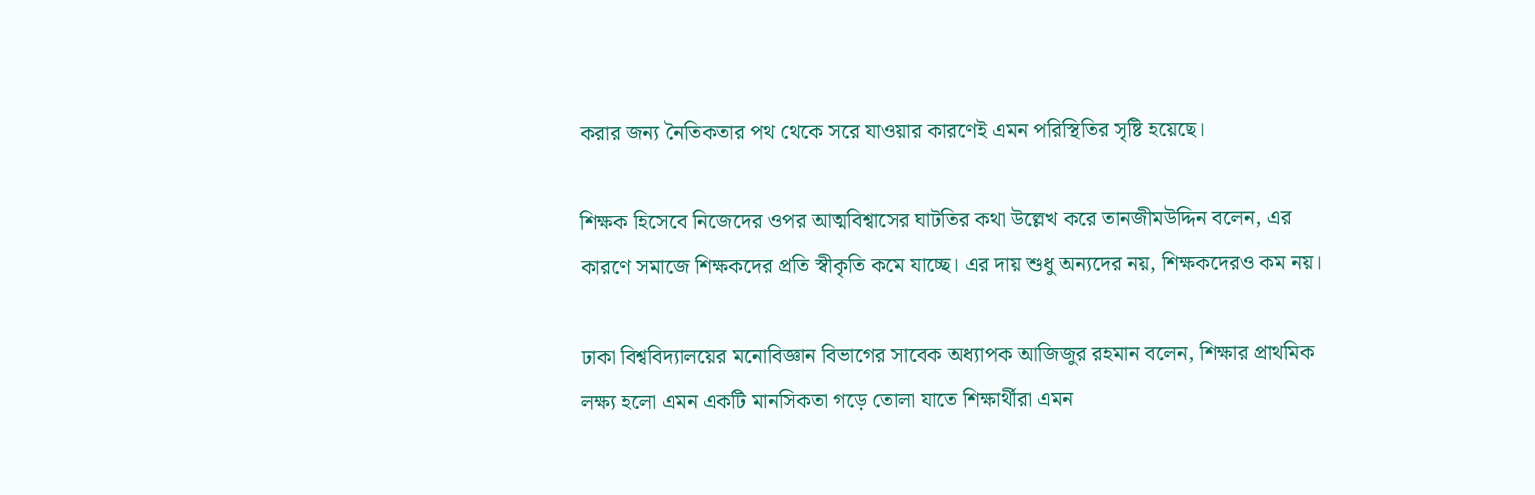করার জন্য নৈতিকতার পথ থেকে সরে যাওয়ার কারণেই এমন পরিস্থিতির সৃষ্টি হয়েছে।

শিক্ষক হিসেবে নিজেদের ওপর আত্মবিশ্বাসের ঘাটতির কথা উল্লেখ করে তানজীমউদ্দিন বলেন, এর কারণে সমাজে শিক্ষকদের প্রতি স্বীকৃতি কমে যাচ্ছে। এর দায় শুধু অন্যদের নয়, শিক্ষকদেরও কম নয়।

ঢাকা বিশ্ববিদ্যালয়ের মনোবিজ্ঞান বিভাগের সাবেক অধ্যাপক আজিজুর রহমান বলেন, শিক্ষার প্রাথমিক লক্ষ্য হলো এমন একটি মানসিকতা গড়ে তোলা যাতে শিক্ষার্থীরা এমন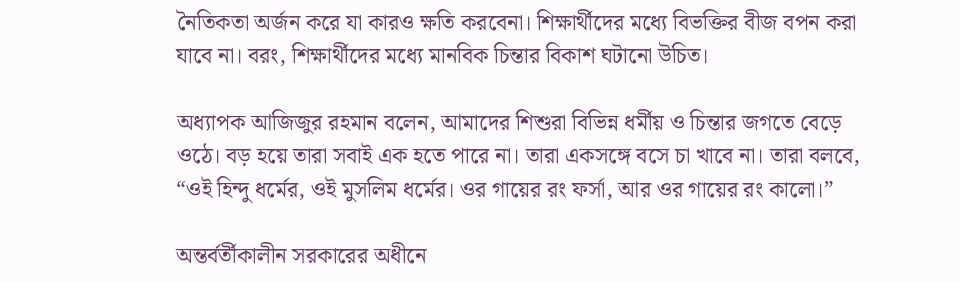নৈতিকতা অর্জন করে যা কারও ক্ষতি করবেনা। শিক্ষার্থীদের মধ্যে বিভক্তির বীজ বপন করা যাবে না। বরং, শিক্ষার্থীদের মধ্যে মানবিক চিন্তার বিকাশ ঘটানো উচিত।

অধ্যাপক আজিজুর রহমান বলেন, আমাদের শিশুরা বিভিন্ন ধর্মীয় ও চিন্তার জগতে বেড়ে ওঠে। বড় হয়ে তারা সবাই এক হতে পারে না। তারা একসঙ্গে বসে চা খাবে না। তারা বলবে, “ওই হিন্দু ধর্মের, ওই মুসলিম ধর্মের। ওর গায়ের রং ফর্সা, আর ওর গায়ের রং কালো।”

অন্তর্বর্তীকালীন সরকারের অধীনে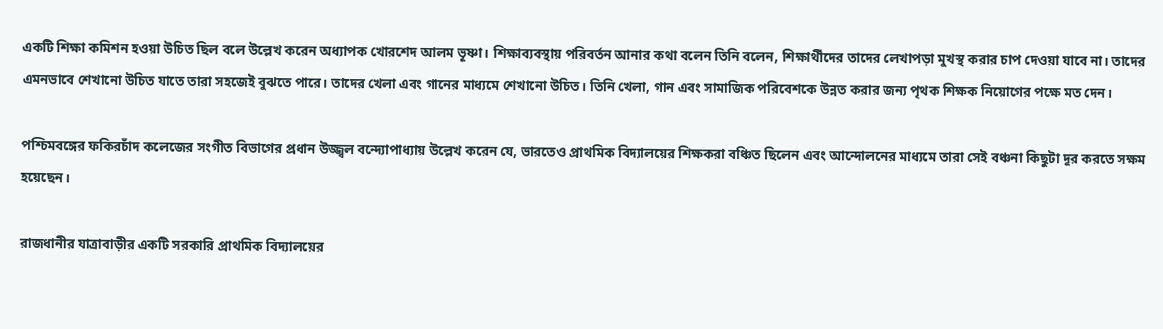একটি শিক্ষা কমিশন হওয়া উচিত ছিল বলে উল্লেখ করেন অধ্যাপক খোরশেদ আলম ভূষ্ণা। শিক্ষাব্যবস্থায় পরিবর্তন আনার কথা বলেন তিনি বলেন, শিক্ষার্থীদের তাদের লেখাপড়া মুখস্থ করার চাপ দেওয়া যাবে না। তাদের এমনভাবে শেখানো উচিত যাতে তারা সহজেই বুঝতে পারে। তাদের খেলা এবং গানের মাধ্যমে শেখানো উচিত। তিনি খেলা, গান এবং সামাজিক পরিবেশকে উন্নত করার জন্য পৃথক শিক্ষক নিয়োগের পক্ষে মত দেন।

পশ্চিমবঙ্গের ফকিরচাঁদ কলেজের সংগীত বিভাগের প্রধান উজ্জ্বল বন্দ্যোপাধ্যায় উল্লেখ করেন যে, ভারতেও প্রাথমিক বিদ্যালয়ের শিক্ষকরা বঞ্চিত ছিলেন এবং আন্দোলনের মাধ্যমে তারা সেই বঞ্চনা কিছুটা দূর করতে সক্ষম হয়েছেন।

রাজধানীর যাত্রাবাড়ীর একটি সরকারি প্রাথমিক বিদ্যালয়ের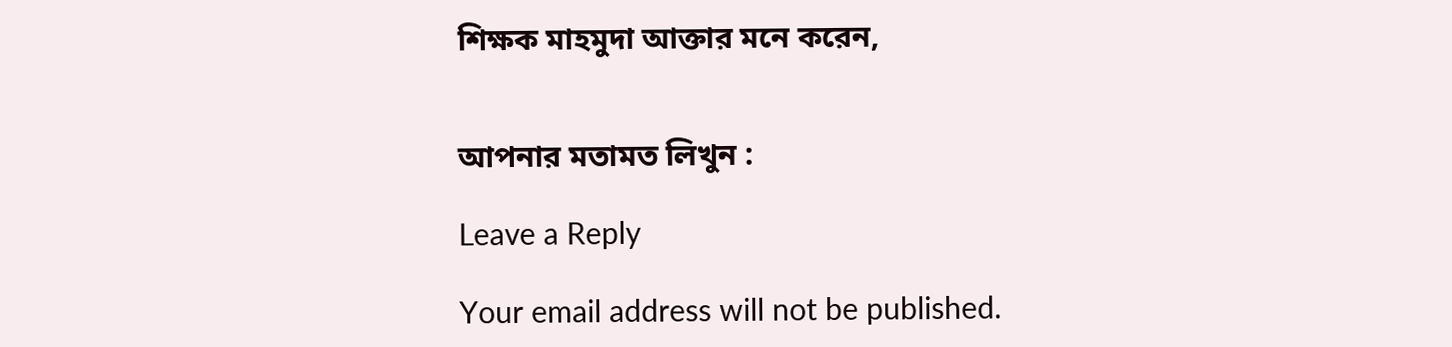শিক্ষক মাহমুদা আক্তার মনে করেন,


আপনার মতামত লিখুন :

Leave a Reply

Your email address will not be published.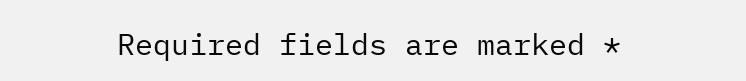Required fields are marked *